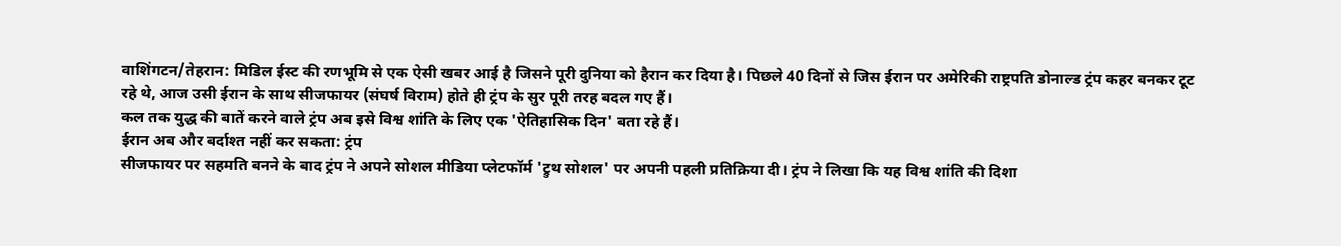वाशिंगटन/तेहरान: मिडिल ईस्ट की रणभूमि से एक ऐसी खबर आई है जिसने पूरी दुनिया को हैरान कर दिया है। पिछले 40 दिनों से जिस ईरान पर अमेरिकी राष्ट्रपति डोनाल्ड ट्रंप कहर बनकर टूट रहे थे, आज उसी ईरान के साथ सीजफायर (संघर्ष विराम) होते ही ट्रंप के सुर पूरी तरह बदल गए हैं।
कल तक युद्ध की बातें करने वाले ट्रंप अब इसे विश्व शांति के लिए एक 'ऐतिहासिक दिन' बता रहे हैं।
ईरान अब और बर्दाश्त नहीं कर सकता: ट्रंप
सीजफायर पर सहमति बनने के बाद ट्रंप ने अपने सोशल मीडिया प्लेटफॉर्म 'ट्रुथ सोशल' पर अपनी पहली प्रतिक्रिया दी। ट्रंप ने लिखा कि यह विश्व शांति की दिशा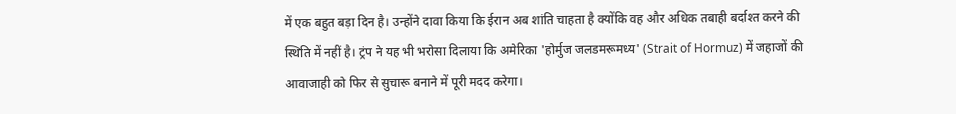में एक बहुत बड़ा दिन है। उन्होंने दावा किया कि ईरान अब शांति चाहता है क्योंकि वह और अधिक तबाही बर्दाश्त करने की स्थिति में नहीं है। ट्रंप ने यह भी भरोसा दिलाया कि अमेरिका 'होर्मुज जलडमरूमध्य' (Strait of Hormuz) में जहाजों की आवाजाही को फिर से सुचारू बनाने में पूरी मदद करेगा।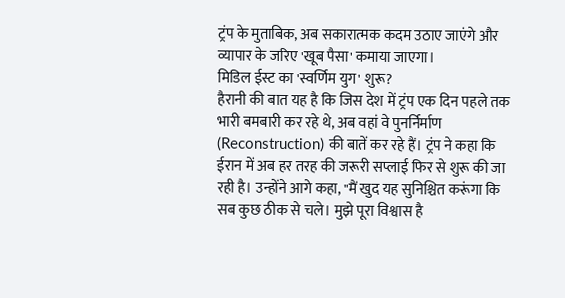ट्रंप के मुताबिक, अब सकारात्मक कदम उठाए जाएंगे और व्यापार के जरिए 'खूब पैसा' कमाया जाएगा।
मिडिल ईस्ट का 'स्वर्णिम युग' शुरू?
हैरानी की बात यह है कि जिस देश में ट्रंप एक दिन पहले तक भारी बमबारी कर रहे थे, अब वहां वे पुनर्निर्माण (Reconstruction) की बातें कर रहे हैं। ट्रंप ने कहा कि ईरान में अब हर तरह की जरूरी सप्लाई फिर से शुरू की जा रही है। उन्होंने आगे कहा, "मैं खुद यह सुनिश्चित करूंगा कि सब कुछ ठीक से चले। मुझे पूरा विश्वास है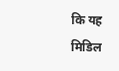कि यह मिडिल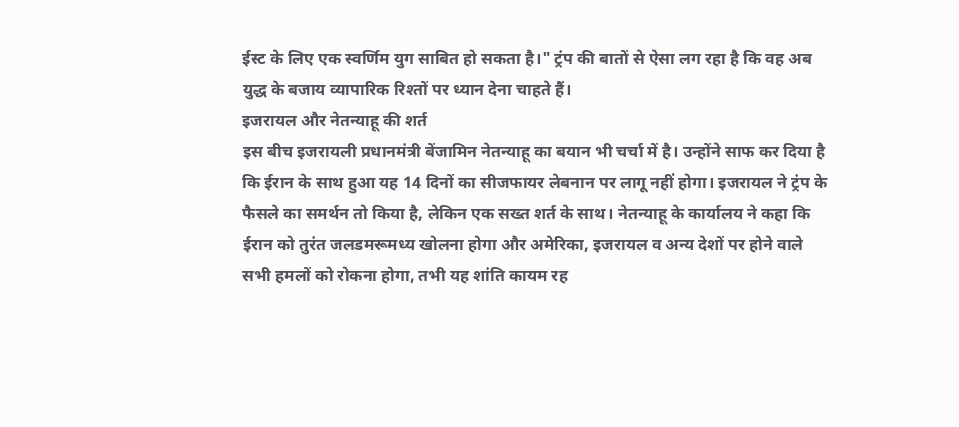ईस्ट के लिए एक स्वर्णिम युग साबित हो सकता है।" ट्रंप की बातों से ऐसा लग रहा है कि वह अब युद्ध के बजाय व्यापारिक रिश्तों पर ध्यान देना चाहते हैं।
इजरायल और नेतन्याहू की शर्त
इस बीच इजरायली प्रधानमंत्री बेंजामिन नेतन्याहू का बयान भी चर्चा में है। उन्होंने साफ कर दिया है कि ईरान के साथ हुआ यह 14 दिनों का सीजफायर लेबनान पर लागू नहीं होगा। इजरायल ने ट्रंप के फैसले का समर्थन तो किया है, लेकिन एक सख्त शर्त के साथ। नेतन्याहू के कार्यालय ने कहा कि ईरान को तुरंत जलडमरूमध्य खोलना होगा और अमेरिका, इजरायल व अन्य देशों पर होने वाले सभी हमलों को रोकना होगा, तभी यह शांति कायम रह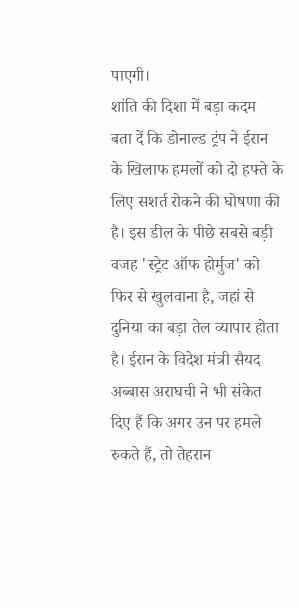पाएगी।
शांति की दिशा में बड़ा कदम
बता दें कि डोनाल्ड ट्रंप ने ईरान के खिलाफ हमलों को दो हफ्ते के लिए सशर्त रोकने की घोषणा की है। इस डील के पीछे सबसे बड़ी वजह 'स्ट्रेट ऑफ होर्मुज' को फिर से खुलवाना है, जहां से दुनिया का बड़ा तेल व्यापार होता है। ईरान के विदेश मंत्री सैयद अब्बास अराघची ने भी संकेत दिए हैं कि अगर उन पर हमले रुकते हैं, तो तेहरान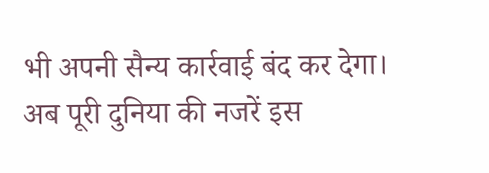भी अपनी सैन्य कार्रवाई बंद कर देगा। अब पूरी दुनिया की नजरें इस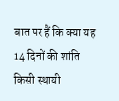बात पर हैं कि क्या यह 14 दिनों की शांति किसी स्थायी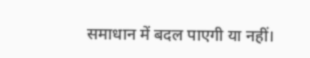समाधान में बदल पाएगी या नहीं।